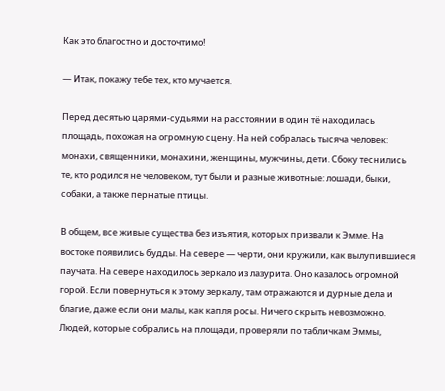Как это благостно и досточтимо!

— Итак, покажу тебе тех, кто мучается.

Перед десятью царями-судьями на расстоянии в один тё находилась площадь, похожая на огромную сцену. На ней собралась тысяча человек: монахи, священники, монахини, женщины, мужчины, дети. Сбоку теснились те, кто родился не человеком, тут были и разные животные: лошади, быки, собаки, а также пернатые птицы.

В общем, все живые существа без изъятия, которых призвали к Эмме. На востоке появились будды. На севере — черти, они кружили, как вылупившиеся паучата. На севере находилось зеркало из лазурита. Оно казалось огромной горой. Если повернуться к этому зеркалу, там отражаются и дурные дела и благие, даже если они малы, как капля росы. Ничего скрыть невозможно. Людей, которые собрались на площади, проверяли по табличкам Эммы,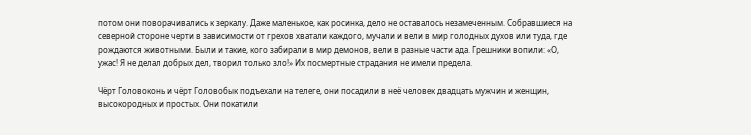потом они поворачивались к зеркалу. Даже маленькое, как росинка, дело не оставалось незамеченным. Собравшиеся на северной стороне черти в зависимости от грехов хватали каждого, мучали и вели в мир голодных духов или туда, где рождаются животными. Были и такие, кого забирали в мир демонов, вели в разные части ада. Грешники вопили: «О, ужас! Я не делал добрых дел, творил только зло!» Их посмертные страдания не имели предела.

Чёрт Головоконь и чёрт Головобык подъехали на телеге, они посадили в неё человек двадцать мужчин и женщин, высокородных и простых. Они покатили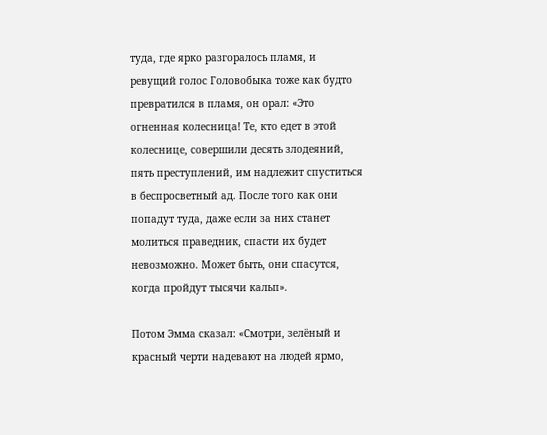туда, где ярко разгоралось пламя, и ревущий голос Головобыка тоже как будто превратился в пламя, он орал: «Это огненная колесница! Те, кто едет в этой колеснице, совершили десять злодеяний, пять преступлений, им надлежит спуститься в беспросветный ад. После того как они попадут туда, даже если за них станет молиться праведник, спасти их будет невозможно. Может быть, они спасутся, когда пройдут тысячи кальп».

Потом Эмма сказал: «Смотри, зелёный и красный черти надевают на людей ярмо,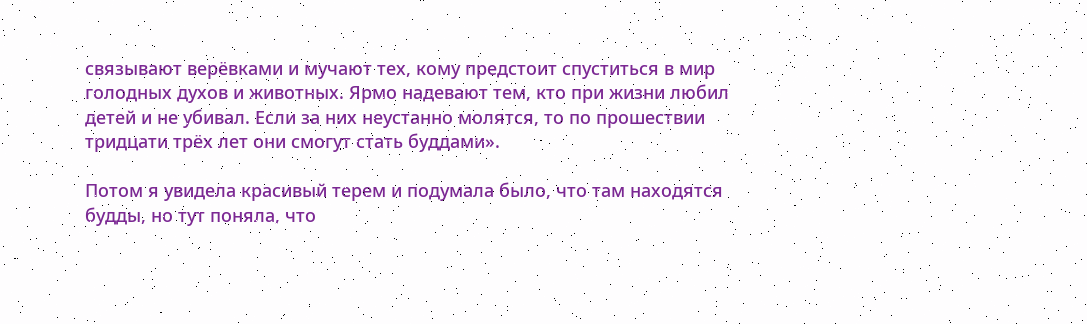связывают верёвками и мучают тех, кому предстоит спуститься в мир голодных духов и животных. Ярмо надевают тем, кто при жизни любил детей и не убивал. Если за них неустанно молятся, то по прошествии тридцати трёх лет они смогут стать буддами».

Потом я увидела красивый терем и подумала было, что там находятся будды, но тут поняла, что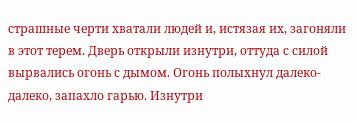страшные черти хватали людей и, истязая их, загоняли в этот терем. Дверь открыли изнутри, оттуда с силой вырвались огонь с дымом. Огонь полыхнул далеко-далеко, запахло гарью. Изнутри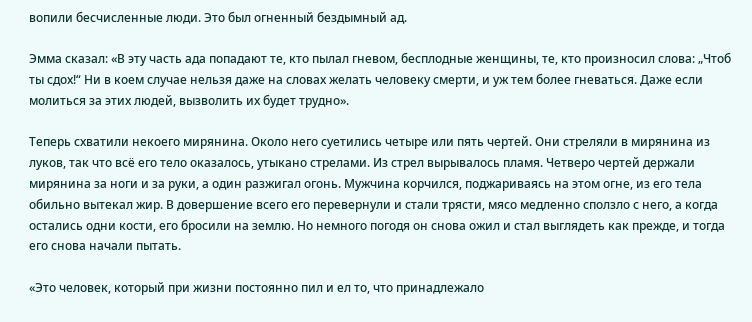вопили бесчисленные люди. Это был огненный бездымный ад.

Эмма сказал: «В эту часть ада попадают те, кто пылал гневом, бесплодные женщины, те, кто произносил слова: „Чтоб ты сдох!“ Ни в коем случае нельзя даже на словах желать человеку смерти, и уж тем более гневаться. Даже если молиться за этих людей, вызволить их будет трудно».

Теперь схватили некоего мирянина. Около него суетились четыре или пять чертей. Они стреляли в мирянина из луков, так что всё его тело оказалось, утыкано стрелами. Из стрел вырывалось пламя. Четверо чертей держали мирянина за ноги и за руки, а один разжигал огонь. Мужчина корчился, поджариваясь на этом огне, из его тела обильно вытекал жир. В довершение всего его перевернули и стали трясти, мясо медленно сползло с него, а когда остались одни кости, его бросили на землю. Но немного погодя он снова ожил и стал выглядеть как прежде, и тогда его снова начали пытать.

«Это человек, который при жизни постоянно пил и ел то, что принадлежало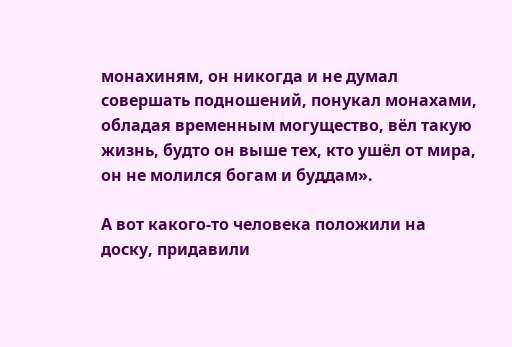монахиням, он никогда и не думал совершать подношений, понукал монахами, обладая временным могущество, вёл такую жизнь, будто он выше тех, кто ушёл от мира, он не молился богам и буддам».

А вот какого-то человека положили на доску, придавили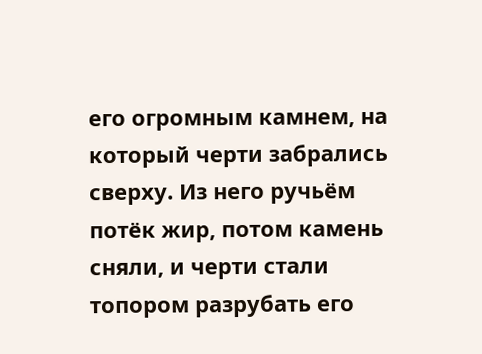его огромным камнем, на который черти забрались сверху. Из него ручьём потёк жир, потом камень сняли, и черти стали топором разрубать его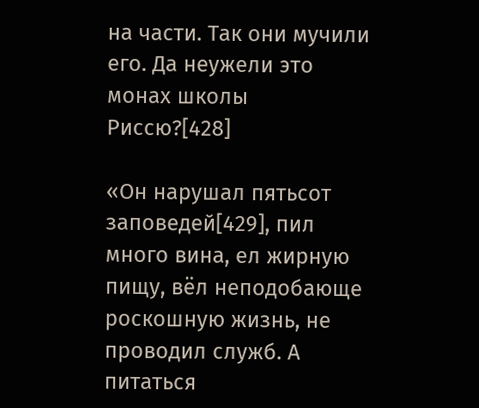на части. Так они мучили его. Да неужели это монах школы Риссю?[428]

«Он нарушал пятьсот заповедей[429], пил много вина, ел жирную пищу, вёл неподобающе роскошную жизнь, не проводил служб. А питаться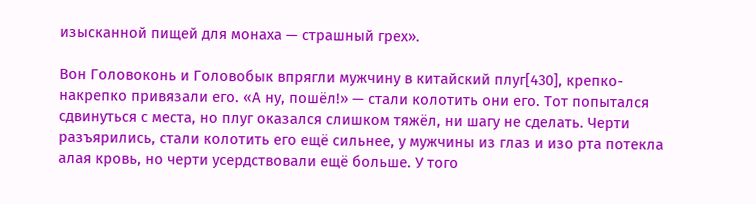изысканной пищей для монаха — страшный грех».

Вон Головоконь и Головобык впрягли мужчину в китайский плуг[430], крепко-накрепко привязали его. «А ну, пошёл!» — стали колотить они его. Тот попытался сдвинуться с места, но плуг оказался слишком тяжёл, ни шагу не сделать. Черти разъярились, стали колотить его ещё сильнее, у мужчины из глаз и изо рта потекла алая кровь, но черти усердствовали ещё больше. У того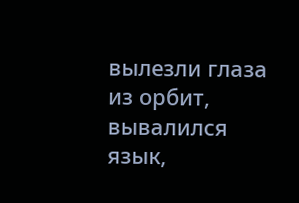вылезли глаза из орбит, вывалился язык,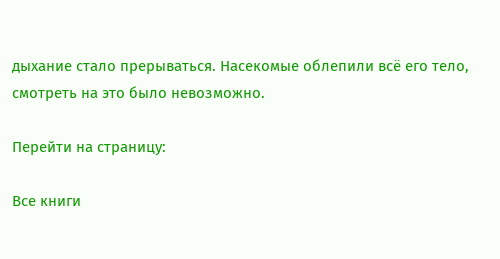дыхание стало прерываться. Насекомые облепили всё его тело, смотреть на это было невозможно.

Перейти на страницу:

Все книги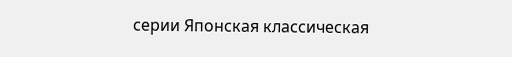серии Японская классическая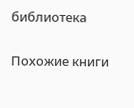библиотека

Похожие книги